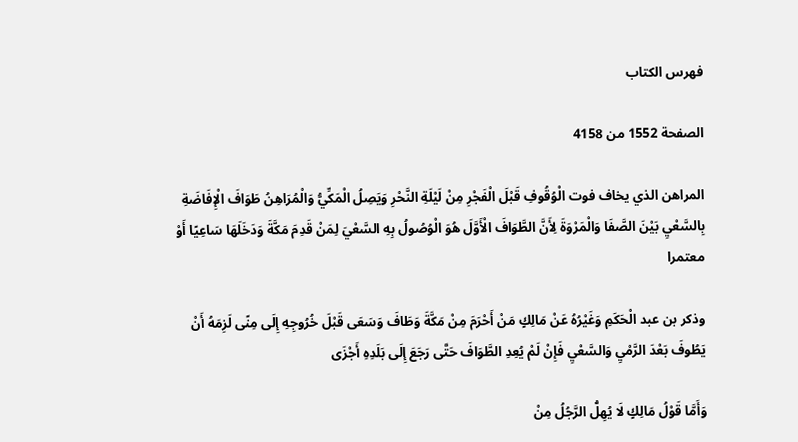فهرس الكتاب

الصفحة 1552 من 4158

المراهن الذي يخاف فوت الْوُقُوفِ قَبْلَ الْفَجْرِ مِنْ لَيْلَةِ النَّحْرِ وَيَصِلُ الْمَكِّيُّ وَالْمُرَاهِنُ طَوَافَ الْإِفَاضَةِ بِالسَّعْيِ بَيْنَ الصَّفَا وَالْمَرْوَةَ لِأَنَّ الطَّوَافَ الْأَوَّلَ هُوَ الْوُصُولُ بِهِ السَّعْيَ لِمَنْ قَدِمَ مَكَّةَ وَدَخَلَهَا سَاعِيًا أَوْ معتمرا

وذكر بن عبد الْحَكَمِ وَغَيْرُهُ عَنْ مَالِكٍ مَنْ أَحْرَمَ مِنْ مَكَّةَ وَطَافَ وَسَعَى قَبْلَ خُرُوجِهِ إِلَى مِنًى لَزِمَهُ أَنْ يَطُوفَ بَعْدَ الرَّمْيِ وَالسَّعْيِ فَإِنْ لَمْ يُعِدِ الطَّوَافَ حَتَّى رَجَعَ إِلَى بَلَدِهِ أَجْزَى

وَأَمَّا قَوْلُ مَالِكٍ لَا يُهِلُّ الرَّجُلُ مِنْ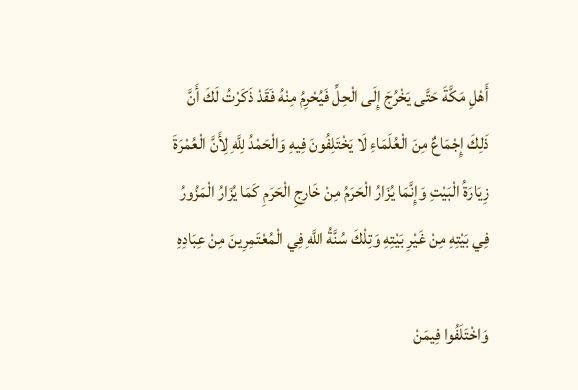أَهْلِ مَكَّةَ حَتَّى يَخْرُجَ إِلَى الْحِلِّ فَيُحْرِمُ مِنْهُ فَقَدْ ذَكَرْتُ لَكَ أَنَّ ذَلِكَ إِجْمَاعٌ مِنَ الْعُلَمَاءِ لَا يَخْتَلِفُونَ فِيهِ وَالْحَمْدُ لِلَّهِ لِأَنَّ الْعُمْرَةَ زِيَارَةُ الْبَيْتِ وَإِنَّمَا يُزَارُ الْحَرَمُ مِنْ خَارِجِ الْحَرَمِ كَمَا يُزَارُ الْمَزُورُ فِي بَيْتِهِ مِنْ غَيْرِ بَيْتِهِ وَتِلْكَ سُنَّةُ اللَّهِ فِي الْمُعْتَمِرِينَ مِنْ عِبَادِهِ

وَاخْتَلَفُوا فِيمَنْ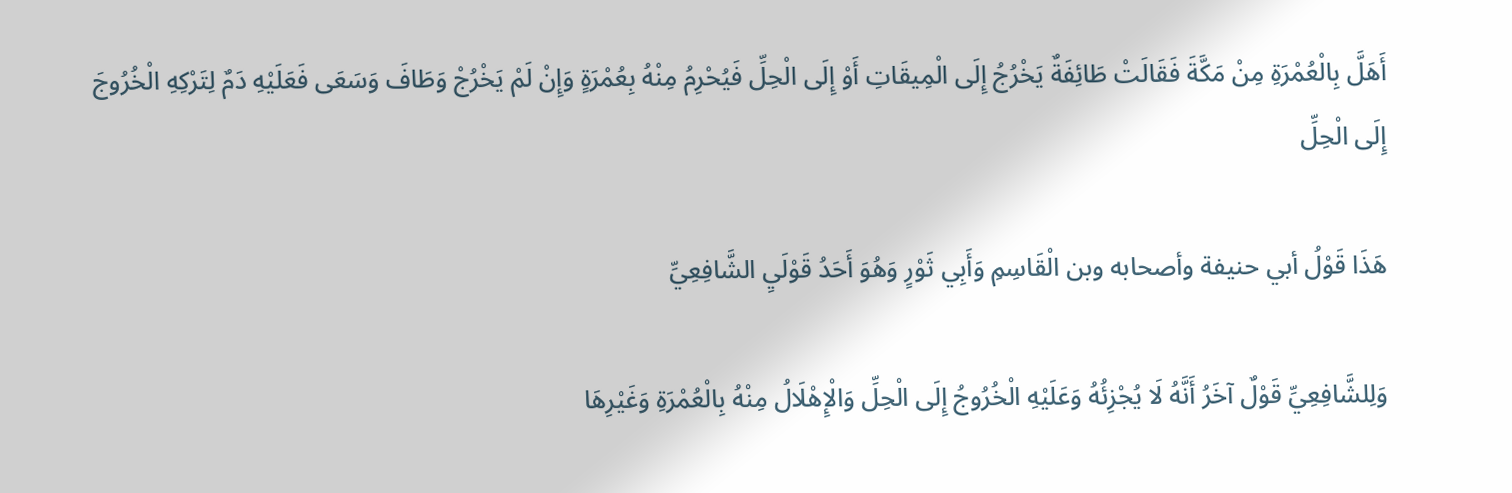أَهَلَّ بِالْعُمْرَةِ مِنْ مَكَّةَ فَقَالَتْ طَائِفَةٌ يَخْرُجُ إِلَى الْمِيقَاتِ أَوْ إِلَى الْحِلِّ فَيُحْرِمُ مِنْهُ بِعُمْرَةٍ وَإِنْ لَمْ يَخْرُجْ وَطَافَ وَسَعَى فَعَلَيْهِ دَمٌ لِتَرْكِهِ الْخُرُوجَ إِلَى الْحِلِّ

هَذَا قَوْلُ أبي حنيفة وأصحابه وبن الْقَاسِمِ وَأَبِي ثَوْرٍ وَهُوَ أَحَدُ قَوْلَيِ الشَّافِعِيِّ

وَلِلشَّافِعِيِّ قَوْلٌ آخَرُ أَنَّهُ لَا يُجْزِئُهُ وَعَلَيْهِ الْخُرُوجُ إِلَى الْحِلِّ وَالْإِهْلَالُ مِنْهُ بِالْعُمْرَةِ وَغَيْرِهَا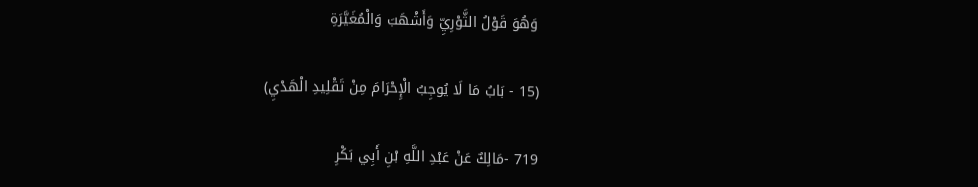وَهُوَ قَوْلُ الثَّوْرِيِّ وَأَشْهَبَ وَالْمُغَيَّرَةِ

(15 - بَابُ مَا لَا يُوجِبُ الْإِحْرَامَ مِنْ تَقْلِيدِ الْهَدْيِ)

719 -مَالِكٌ عَنْ عَبْدِ اللَّهِ بْنِ أَبِي بَكْرِ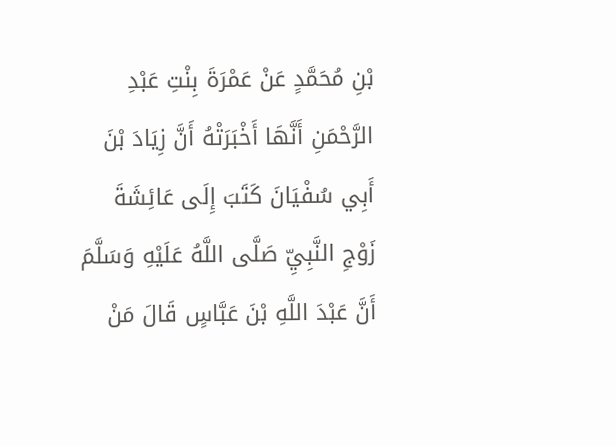بْنِ مُحَمَّدٍ عَنْ عَمْرَةَ بِنْتِ عَبْدِ الرَّحْمَنِ أَنَّهَا أَخْبَرَتْهُ أَنَّ زِيَادَ بْنَ أَبِي سُفْيَانَ كَتَبَ إِلَى عَائِشَةَ زَوْجِ النَّبِيِّ صَلَّى اللَّهُ عَلَيْهِ وَسَلَّمَ أَنَّ عَبْدَ اللَّهِ بْنَ عَبَّاسٍ قَالَ مَنْ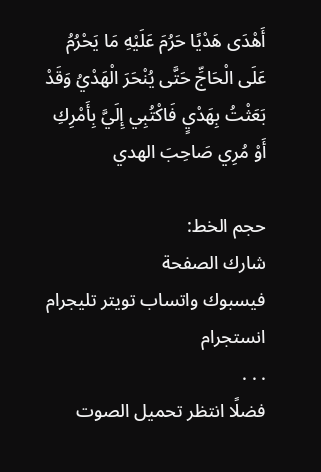أَهْدَى هَدْيًا حَرُمَ عَلَيْهِ مَا يَحْرُمُ عَلَى الْحَاجِّ حَتَّى يُنْحَرَ الْهَدْيُ وَقَدْ بَعَثْتُ بِهَدْيٍ فَاكْتُبِي إِلَيَّ بِأَمْرِكِ أَوْ مُرِي صَاحِبَ الهدي

حجم الخط:
شارك الصفحة
فيسبوك واتساب تويتر تليجرام انستجرام
. . .
فضلًا انتظر تحميل الصوت